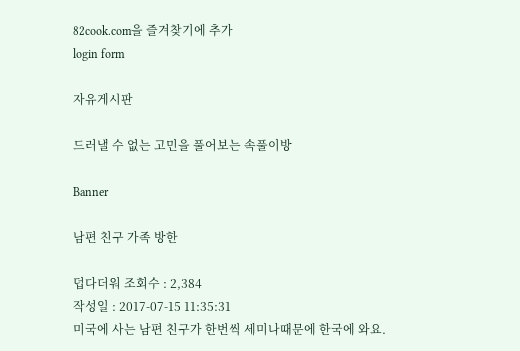82cook.com을 즐겨찾기에 추가
login form

자유게시판

드러낼 수 없는 고민을 풀어보는 속풀이방

Banner

남편 친구 가족 방한

덥다더워 조회수 : 2,384
작성일 : 2017-07-15 11:35:31
미국에 사는 남편 친구가 한번씩 세미나때문에 한국에 와요.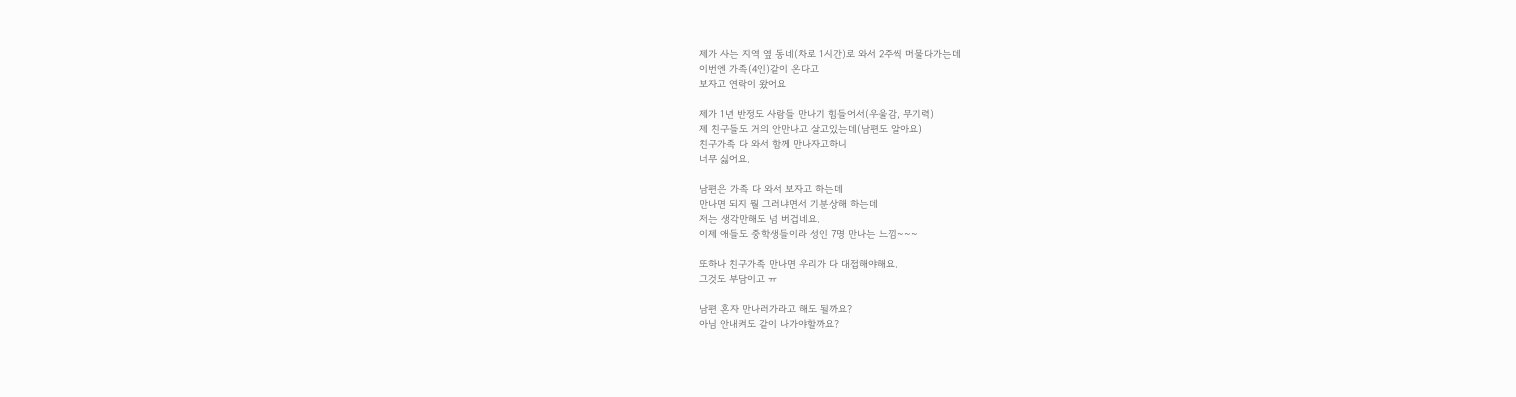제가 사는 지역 옆 동네(차로 1시간)로 와서 2주씩 머물다가는데
이번엔 가족(4인)같이 온다고
보자고 연락이 왔어요

제가 1년 반정도 사람들 만나기 힘들어서(우울감, 무기력)
제 친구들도 거의 안만나고 살고있는데(남편도 알아요)
친구가족 다 와서 함께 만나자고하니
너무 싫어요.

남편은 가족 다 와서 보자고 하는데
만나면 되지 뭘 그러냐면서 기분상해 하는데
저는 생각만해도 넘 버겁네요.
이제 애들도 중학생들이라 성인 7명 만나는 느낌~~~

또하나 친구가족 만나면 우리가 다 대접해야해요.
그것도 부담이고 ㅠ

남편 혼자 만나러가라고 해도 될까요?
아님 안내켜도 같이 나가야할까요?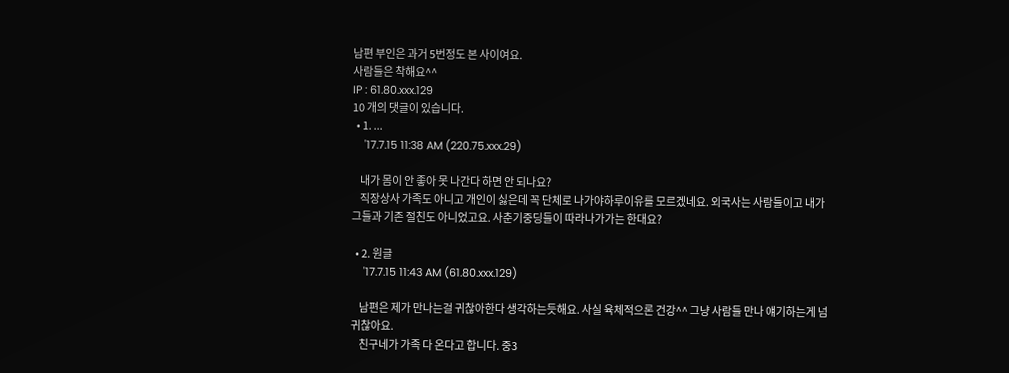남편 부인은 과거 5번정도 본 사이여요.
사람들은 착해요^^
IP : 61.80.xxx.129
10 개의 댓글이 있습니다.
  • 1. ...
    '17.7.15 11:38 AM (220.75.xxx.29)

    내가 몸이 안 좋아 못 나간다 하면 안 되나요?
    직장상사 가족도 아니고 개인이 싫은데 꼭 단체로 나가야하루이유를 모르겠네요. 외국사는 사람들이고 내가 그들과 기존 절친도 아니었고요. 사춘기중딩들이 따라나가가는 한대요?

  • 2. 원글
    '17.7.15 11:43 AM (61.80.xxx.129)

    남편은 제가 만나는걸 귀찮아한다 생각하는듯해요. 사실 육체적으론 건강^^ 그냥 사람들 만나 얘기하는게 넘 귀찮아요.
    친구네가 가족 다 온다고 합니다. 중3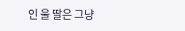인 울 딸은 그냥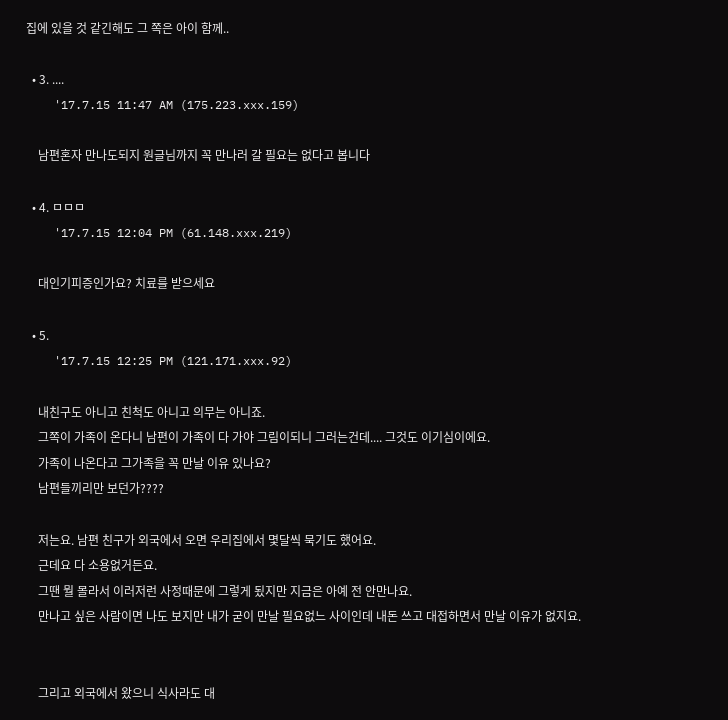집에 있을 것 같긴해도 그 쪽은 아이 함께..

  • 3. ....
    '17.7.15 11:47 AM (175.223.xxx.159)

    남편혼자 만나도되지 원글님까지 꼭 만나러 갈 필요는 없다고 봅니다

  • 4. ㅁㅁㅁ
    '17.7.15 12:04 PM (61.148.xxx.219)

    대인기피증인가요? 치료를 받으세요

  • 5.
    '17.7.15 12:25 PM (121.171.xxx.92)

    내친구도 아니고 친척도 아니고 의무는 아니죠.
    그쪽이 가족이 온다니 남편이 가족이 다 가야 그림이되니 그러는건데.... 그것도 이기심이에요.
    가족이 나온다고 그가족을 꼭 만날 이유 있나요?
    남편들끼리만 보던가????

    저는요. 남편 친구가 외국에서 오면 우리집에서 몇달씩 묵기도 했어요.
    근데요 다 소용없거든요.
    그땐 뭘 몰라서 이러저런 사정때문에 그렇게 됬지만 지금은 아예 전 안만나요.
    만나고 싶은 사람이면 나도 보지만 내가 굳이 만날 필요없느 사이인데 내돈 쓰고 대접하면서 만날 이유가 없지요.


    그리고 외국에서 왔으니 식사라도 대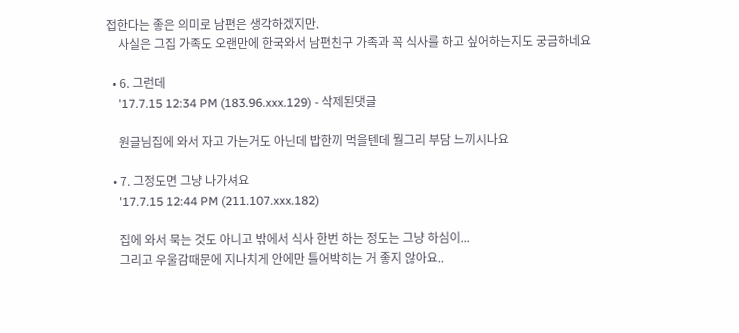접한다는 좋은 의미로 남편은 생각하겠지만.
    사실은 그집 가족도 오랜만에 한국와서 남편친구 가족과 꼭 식사를 하고 싶어하는지도 궁금하네요

  • 6. 그런데
    '17.7.15 12:34 PM (183.96.xxx.129) - 삭제된댓글

    원글님집에 와서 자고 가는거도 아닌데 밥한끼 먹을텐데 뭘그리 부담 느끼시나요

  • 7. 그정도면 그냥 나가셔요
    '17.7.15 12:44 PM (211.107.xxx.182)

    집에 와서 묵는 것도 아니고 밖에서 식사 한번 하는 정도는 그냥 하심이...
    그리고 우울감때문에 지나치게 안에만 틀어박히는 거 좋지 않아요..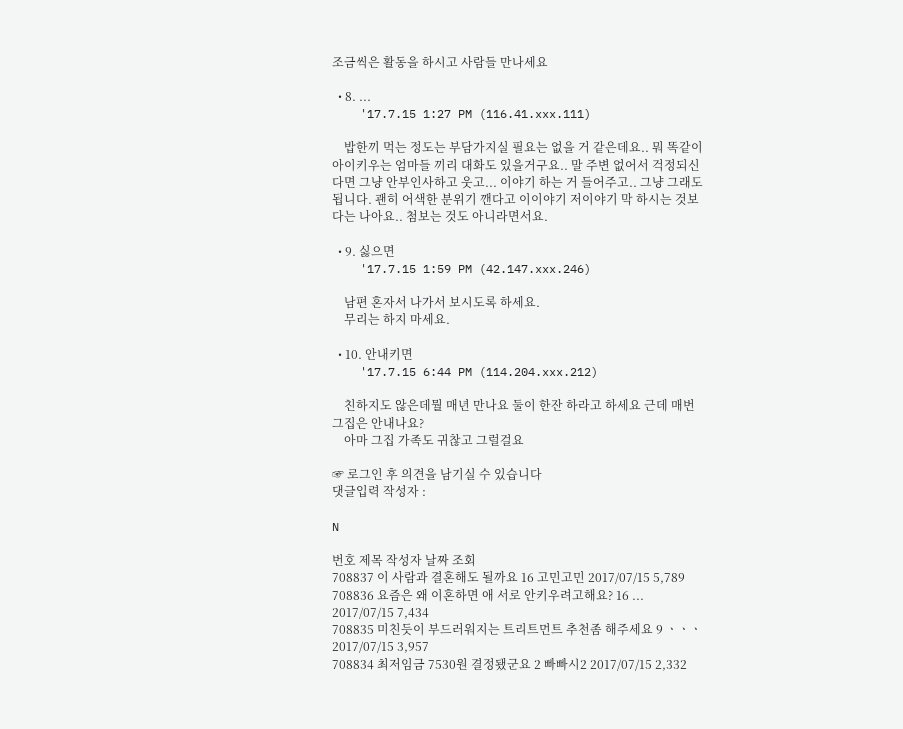조금씩은 활동을 하시고 사람들 만나세요

  • 8. ...
    '17.7.15 1:27 PM (116.41.xxx.111)

    밥한끼 먹는 정도는 부담가지실 필요는 없을 거 같은데요.. 뭐 똑같이 아이키우는 엄마들 끼리 대화도 있을거구요.. 말 주변 없어서 걱정되신다면 그냥 안부인사하고 웃고... 이야기 하는 거 들어주고.. 그냥 그래도 됩니다. 괜히 어색한 분위기 깬다고 이이야기 저이야기 막 하시는 것보다는 나아요.. 첨보는 것도 아니라면서요.

  • 9. 싫으면
    '17.7.15 1:59 PM (42.147.xxx.246)

    남편 혼자서 나가서 보시도록 하세요.
    무리는 하지 마세요.

  • 10. 안내키면
    '17.7.15 6:44 PM (114.204.xxx.212)

    친하지도 않은데뭘 매년 만나요 둘이 한잔 하라고 하세요 근데 매번 그집은 안내나요?
    아마 그집 가족도 귀찮고 그럴걸요

☞ 로그인 후 의견을 남기실 수 있습니다
댓글입력 작성자 :

N

번호 제목 작성자 날짜 조회
708837 이 사람과 결혼해도 될까요 16 고민고민 2017/07/15 5,789
708836 요즘은 왜 이혼하면 애 서로 안키우려고해요? 16 ... 2017/07/15 7,434
708835 미친듯이 부드러워지는 트리트먼트 추천좀 해주세요 9 ㆍㆍㆍ 2017/07/15 3,957
708834 최저임금 7530원 결정됐군요 2 빠빠시2 2017/07/15 2,332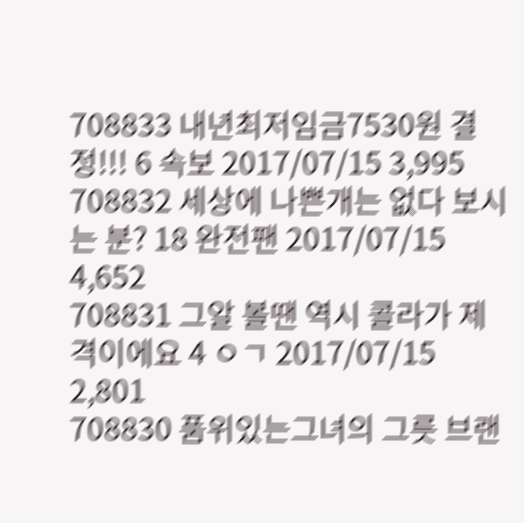708833 내년최저임금7530원 결정!!! 6 속보 2017/07/15 3,995
708832 세상에 나쁜개는 없다 보시는 분? 18 완전팬 2017/07/15 4,652
708831 그알 볼땐 역시 콜라가 제격이에요 4 ㅇㄱ 2017/07/15 2,801
708830 품위있는그녀의 그릇 브랜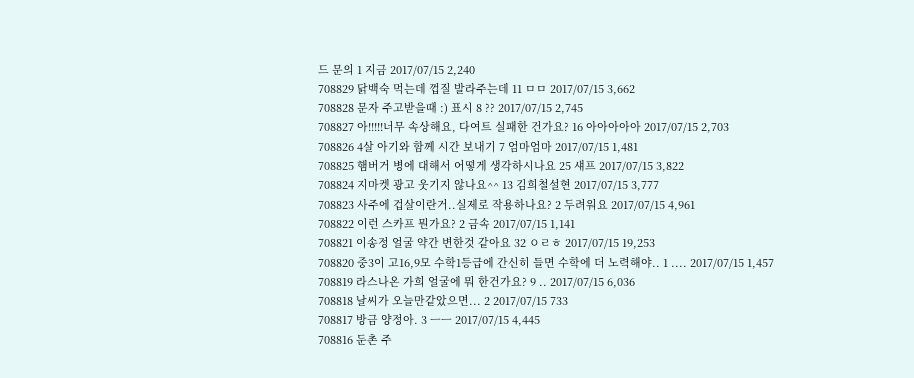드 문의 1 지금 2017/07/15 2,240
708829 닭백숙 먹는데 껍질 발라주는데 11 ㅁㅁ 2017/07/15 3,662
708828 문자 주고받을때 :) 표시 8 ?? 2017/07/15 2,745
708827 아!!!!!너무 속상해요, 다여트 실패한 건가요? 16 아아아아아 2017/07/15 2,703
708826 4살 아기와 함께 시간 보내기 7 엄마엄마 2017/07/15 1,481
708825 햄버거 병에 대해서 어떻게 생각하시나요 25 섀프 2017/07/15 3,822
708824 지마켓 광고 웃기지 않나요^^ 13 김희철설현 2017/07/15 3,777
708823 사주에 겁살이란거..실제로 작용하나요? 2 두려워요 2017/07/15 4,961
708822 이런 스카프 뭔가요? 2 금속 2017/07/15 1,141
708821 이송정 얼굴 약간 변한것 같아요 32 ㅇㄹㅎ 2017/07/15 19,253
708820 중3이 고16,9모 수학1등급에 간신히 들면 수학에 더 노력해야.. 1 .... 2017/07/15 1,457
708819 라스나온 가희 얼굴에 뭐 한건가요? 9 .. 2017/07/15 6,036
708818 날씨가 오늘만같았으면... 2 2017/07/15 733
708817 방금 양정아. 3 ㅡㅡ 2017/07/15 4,445
708816 둔촌 주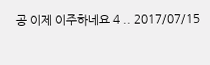공 이제 이주하네요 4 .. 2017/07/15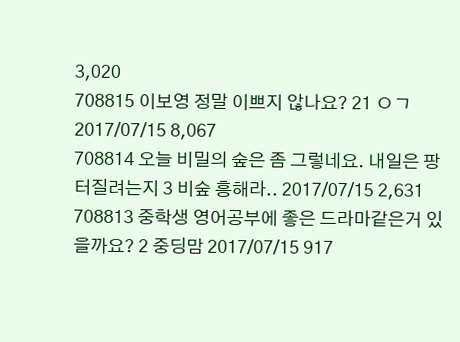3,020
708815 이보영 정말 이쁘지 않나요? 21 ㅇㄱ 2017/07/15 8,067
708814 오늘 비밀의 숲은 좀 그렇네요. 내일은 팡 터질려는지 3 비숲 흥해라.. 2017/07/15 2,631
708813 중학생 영어공부에 좋은 드라마같은거 있을까요? 2 중딩맘 2017/07/15 917